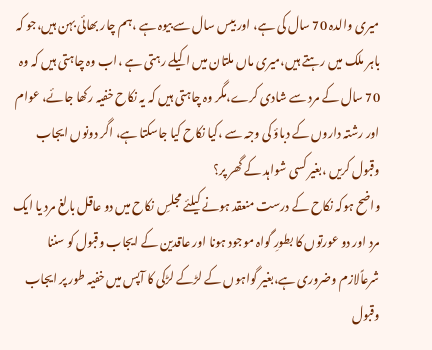میری والدہ 70 سال کی ہے، اور بیس سال سےبیوہ ہے ،ہم چار بھائی بہن ہیں،جو کہ باہر ملک میں رہتے ہیں،میری ماں ملتان میں اکیلے رہتی ہے ،اب وہ چاہتی ہیں کہ وہ 70 سال کے مرد سے شادی کرے،مگر وہ چاہتی ہیں کہ یہ نکاح خفیہ رکھا جائے، عوام اور رشتہ داروں کے دباؤ کی وجہ سے ،کیا نکاح کیا جاسکتا ہے، اگر دونوں ایجاب وقبول کریں ،بغیر کسی شواہد کے گھر پر؟
واضح ہوکہ نکاح کے درست منعقد ہونے کیلئے مجلسِ نکاح میں دو عاقل بالغ مرد یا ایک مرد اور دو عورتوں کا بطورِ گواہ موجود ہونا اور عاقدین کے ایجاب وقبول کو سننا شرعاًلازم وضروری ہے،بغیر گواہوں کے لڑکے لڑکی کا آپس میں خفیہ طور پر ایجاب وقبول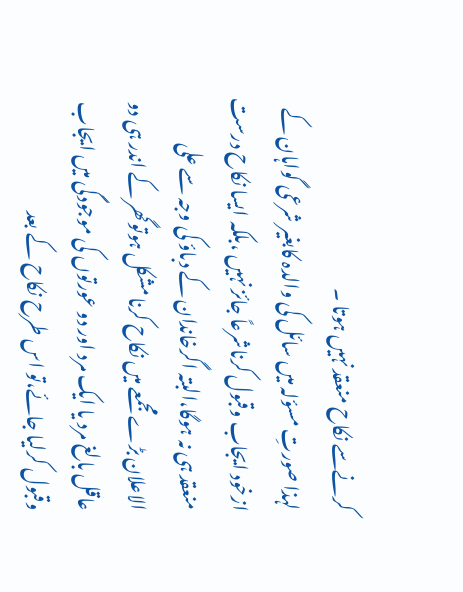کرنےسے نکاح منعقد نہیں ہوتا ۔
لہذا صورتِ مسؤلہ میں سائل کی والدہ کابغیر شرعی گواہان کے ازخود ایجاب وقبول کرناشرعاً جائز نہیں ،بلکہ ایسا نکاح درست منعقد ہی نہ ہوگا،البتہ اگرخاندان کے دباؤ کی وجہ سے علی الاعلان بڑے مجمعے میں نکاح کرنا مشکل ہوتوگھر کے اندر ہی دو عاقل بالغ مرد یا ایک مرد اور دو عورتوں کی موجودگی میں ایجاب وقبول کرلیا جائے،تو اس طرح نکاح کے بعد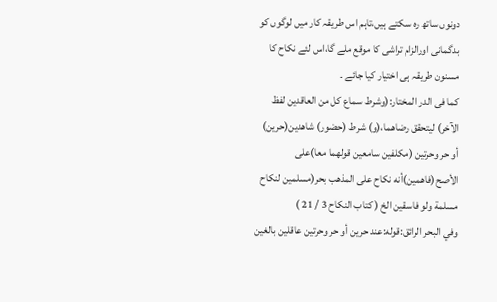دونوں ساتھ رہ سکتے ہیں،تاہم اس طریقہ کار میں لوگوں کو بدگمانی اورالزام تراشی کا موقع ملے گا،اس لئے نکاح کا مسنون طریقہ ہی اختیار کیا جائے ۔
کما فی الدر المختار:(وشرط سماع كل من العاقدين لفظ الآخر) ليتحقق رضاهما،(و) شرط (حضور) شاهدين(حرين) أو حر وحرتين (مكلفين سامعين قولهما معا)على الأصح(فاهمين)أنه نكاح على المذهب بحر(مسلمين لنكاح مسلمة ولو فاسقين الخ ( کتاب النکاح 3 / 21 )
وفي البحر الرائق:قوله:عند حرين أو حر وحرتين عاقلين بالغين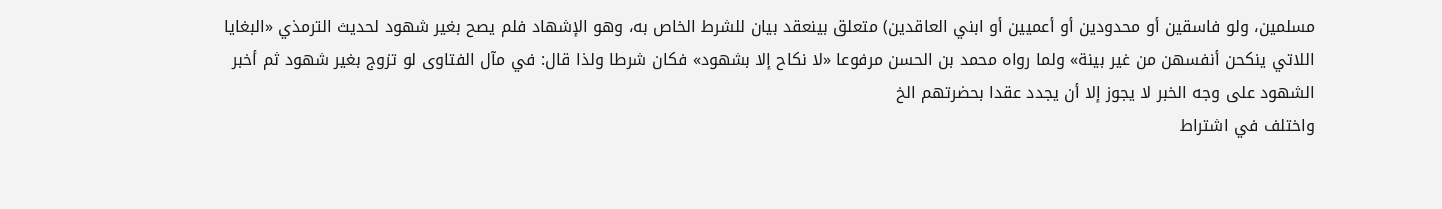مسلمين، ولو فاسقين أو محدودين أو أعميين أو ابني العاقدين) متعلق بينعقد بيان للشرط الخاص به، وهو الإشهاد فلم يصح بغير شهود لحديث الترمذي «البغايا اللاتي ينكحن أنفسهن من غير بينة» ولما رواه محمد بن الحسن مرفوعا «لا نكاح إلا بشهود» فكان شرطا ولذا قال: في مآل الفتاوى لو تزوج بغير شهود ثم أخبر الشهود على وجه الخبر لا يجوز إلا أن يجدد عقدا بحضرتهم الخ
واختلف في اشتراط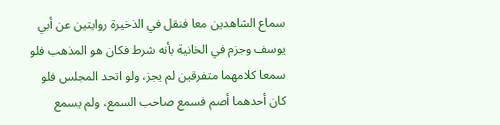سماع الشاهدين معا فنقل في الذخيرة روايتين عن أبي يوسف وجزم في الخانية بأنه شرط فكان هو المذهب فلو سمعا كلامهما متفرقين لم يجز، ولو اتحد المجلس فلو كان أحدهما أصم فسمع صاحب السمع، ولم يسمع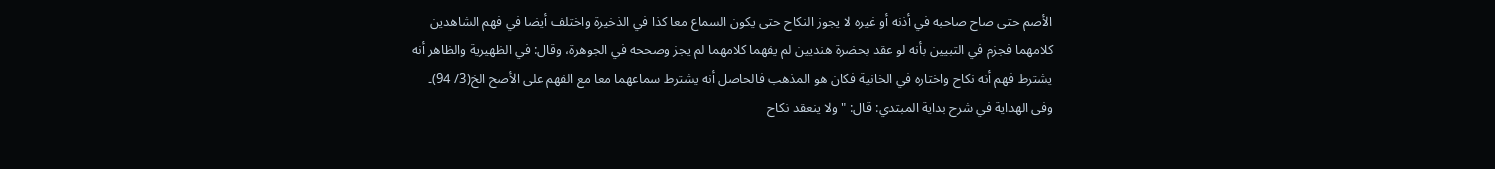الأصم حتى صاح صاحبه في أذنه أو غيره لا يجوز النكاح حتى يكون السماع معا كذا في الذخيرة واختلف أيضا في فهم الشاهدين كلامهما فجزم في التبيين بأنه لو عقد بحضرة هنديين لم يفهما كلامهما لم يجز وصححه في الجوهرة، وقال: في الظهيرية والظاهر أنه يشترط فهم أنه نكاح واختاره في الخانية فكان هو المذهب فالحاصل أنه يشترط سماعهما معا مع الفهم على الأصح الخ(3/ 94)۔
وفی الهداية في شرح بداية المبتدي: قال: " ولا ينعقد نكاح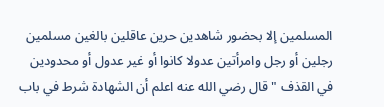المسلمين إلا بحضور شاهدين حرين عاقلين بالغين مسلمين رجلين أو رجل وامرأتين عدولا كانوا أو غير عدول أو محدودين في القذف " قال رضي الله عنه اعلم أن الشهادة شرط في باب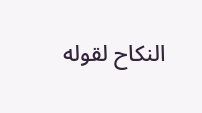النكاح لقوله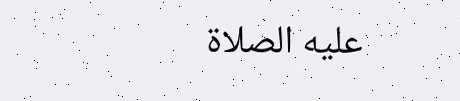عليه الصلاة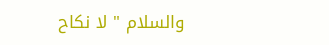والسلام " لا نكاح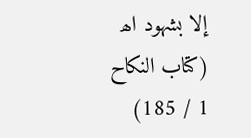إلا بشهود اھ (كتاب النكاح 1 / 185)